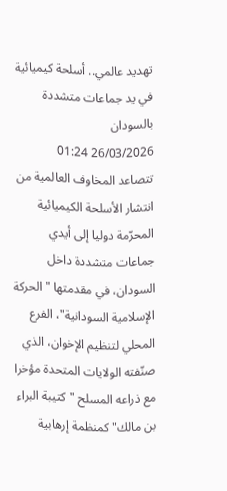تهديد عالمي.. أسلحة كيميائية في يد جماعات متشددة بالسودان
26/03/2026 01:24
تتصاعد المخاوف العالمية من انتشار الأسلحة الكيميائية المحرّمة دوليا إلى أيدي جماعات متشددة داخل السودان، في مقدمتها "الحركة الإسلامية السودانية"، الفرع المحلي لتنظيم الإخوان، الذي صنّفته الولايات المتحدة مؤخرا مع ذراعه المسلح "كتيبة البراء بن مالك" كمنظمة إرهابية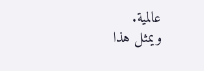عالمية.
ويمثل هذا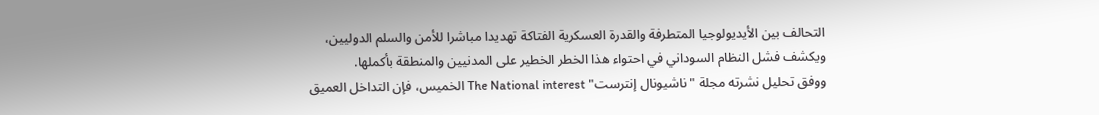التحالف بين الأيديولوجيا المتطرفة والقدرة العسكرية الفتاكة تهديدا مباشرا للأمن والسلم الدوليين، ويكشف فشل النظام السوداني في احتواء هذا الخطر الخطير على المدنيين والمنطقة بأكملها.
ووفق تحليل نشرته مجلة "ناشيونال إنترست" The National interest الخميس، فإن التداخل العميق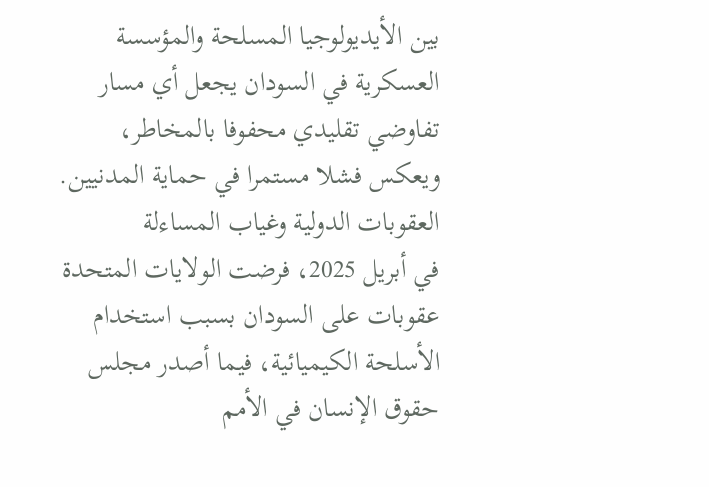بين الأيديولوجيا المسلحة والمؤسسة العسكرية في السودان يجعل أي مسار تفاوضي تقليدي محفوفا بالمخاطر، ويعكس فشلا مستمرا في حماية المدنيين.
العقوبات الدولية وغياب المساءلة
في أبريل 2025، فرضت الولايات المتحدة عقوبات على السودان بسبب استخدام الأسلحة الكيميائية، فيما أصدر مجلس حقوق الإنسان في الأمم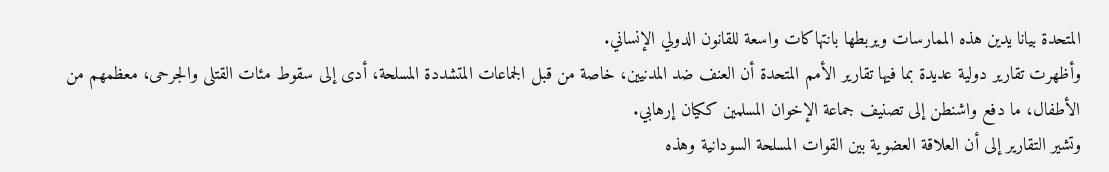المتحدة بيانا يدين هذه الممارسات ويربطها بانتهاكات واسعة للقانون الدولي الإنساني.
وأظهرت تقارير دولية عديدة بما فيها تقارير الأمم المتحدة أن العنف ضد المدنيين، خاصة من قبل الجماعات المتشددة المسلحة، أدى إلى سقوط مئات القتلى والجرحى، معظمهم من الأطفال، ما دفع واشنطن إلى تصنيف جماعة الإخوان المسلمين ككيان إرهابي.
وتشير التقارير إلى أن العلاقة العضوية بين القوات المسلحة السودانية وهذه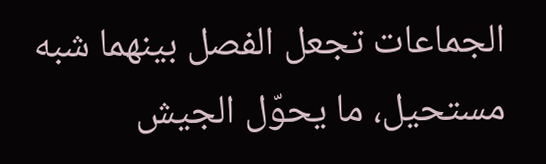الجماعات تجعل الفصل بينهما شبه مستحيل، ما يحوّل الجيش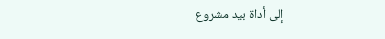إلى أداة بيد مشروع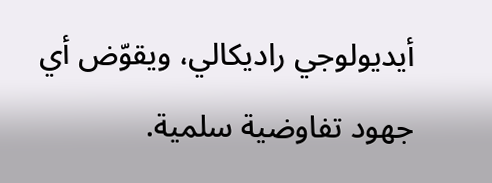أيديولوجي راديكالي، ويقوّض أي جهود تفاوضية سلمية.